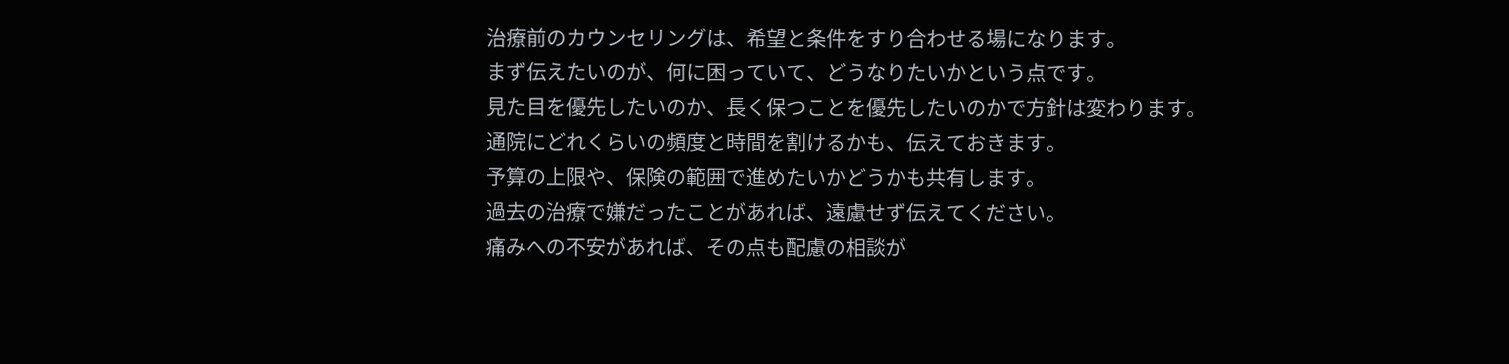治療前のカウンセリングは、希望と条件をすり合わせる場になります。
まず伝えたいのが、何に困っていて、どうなりたいかという点です。
見た目を優先したいのか、長く保つことを優先したいのかで方針は変わります。
通院にどれくらいの頻度と時間を割けるかも、伝えておきます。
予算の上限や、保険の範囲で進めたいかどうかも共有します。
過去の治療で嫌だったことがあれば、遠慮せず伝えてください。
痛みへの不安があれば、その点も配慮の相談が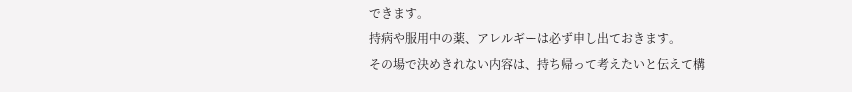できます。
持病や服用中の薬、アレルギーは必ず申し出ておきます。
その場で決めきれない内容は、持ち帰って考えたいと伝えて構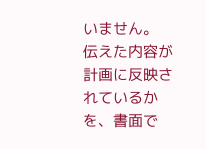いません。
伝えた内容が計画に反映されているかを、書面で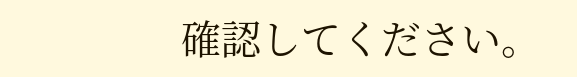確認してください。